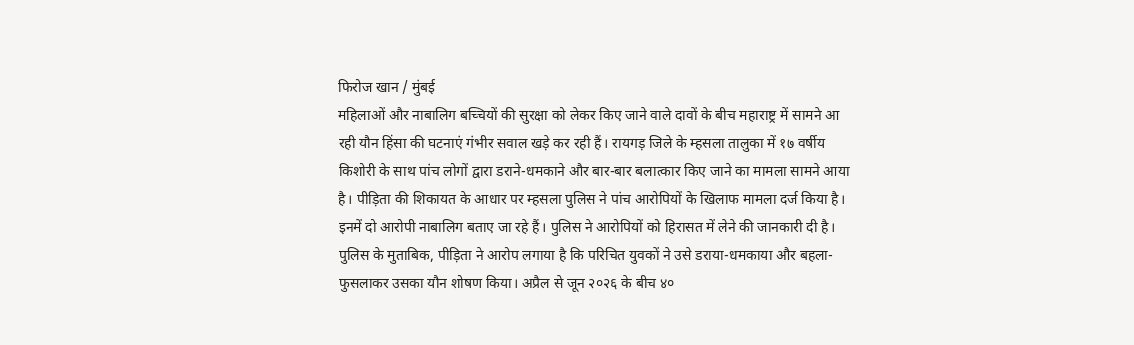फिरोज खान / मुंबई
महिलाओं और नाबालिग बच्चियों की सुरक्षा को लेकर किए जाने वाले दावों के बीच महाराष्ट्र में सामने आ रही यौन हिंसा की घटनाएं गंभीर सवाल खड़े कर रही हैं। रायगड़ जिले के म्हसला तालुका में १७ वर्षीय किशोरी के साथ पांच लोगों द्वारा डराने-धमकाने और बार-बार बलात्कार किए जाने का मामला सामने आया है। पीड़िता की शिकायत के आधार पर म्हसला पुलिस ने पांच आरोपियों के खिलाफ मामला दर्ज किया है। इनमें दो आरोपी नाबालिग बताए जा रहे हैं। पुलिस ने आरोपियों को हिरासत में लेने की जानकारी दी है।
पुलिस के मुताबिक, पीड़िता ने आरोप लगाया है कि परिचित युवकों ने उसे डराया-धमकाया और बहला-फुसलाकर उसका यौन शोषण किया। अप्रैल से जून २०२६ के बीच ४०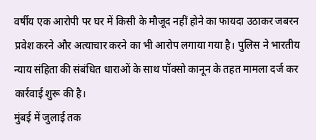वर्षीय एक आरोपी पर घर में किसी के मौजूद नहीं होने का फायदा उठाकर जबरन प्रवेश करने और अत्याचार करने का भी आरोप लगाया गया है। पुलिस ने भारतीय न्याय संहिता की संबंधित धाराओं के साथ पॉक्सो कानून के तहत मामला दर्ज कर कार्रवाई शुरू की है।
मुंबई में जुलाई तक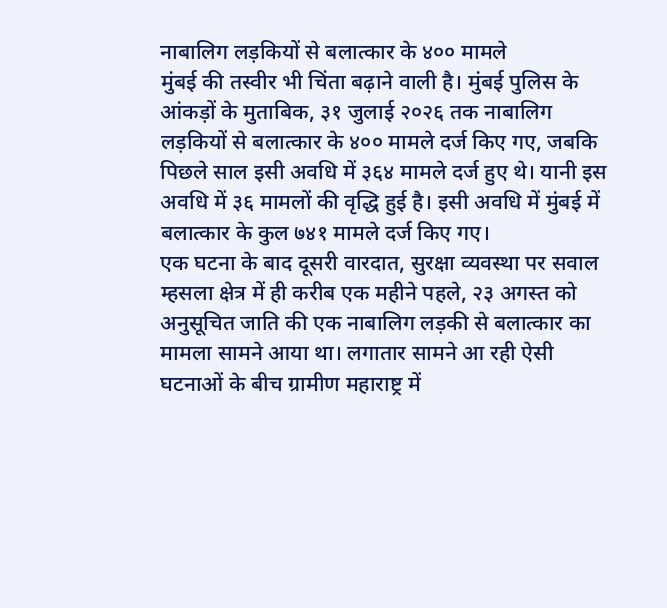नाबालिग लड़कियों से बलात्कार के ४०० मामले
मुंबई की तस्वीर भी चिंता बढ़ाने वाली है। मुंबई पुलिस के आंकड़ों के मुताबिक, ३१ जुलाई २०२६ तक नाबालिग लड़कियों से बलात्कार के ४०० मामले दर्ज किए गए, जबकि पिछले साल इसी अवधि में ३६४ मामले दर्ज हुए थे। यानी इस अवधि में ३६ मामलों की वृद्धि हुई है। इसी अवधि में मुंबई में बलात्कार के कुल ७४१ मामले दर्ज किए गए।
एक घटना के बाद दूसरी वारदात, सुरक्षा व्यवस्था पर सवाल
म्हसला क्षेत्र में ही करीब एक महीने पहले, २३ अगस्त को अनुसूचित जाति की एक नाबालिग लड़की से बलात्कार का मामला सामने आया था। लगातार सामने आ रही ऐसी घटनाओं के बीच ग्रामीण महाराष्ट्र में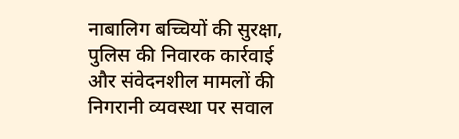नाबालिग बच्चियों की सुरक्षा, पुलिस की निवारक कार्रवाई और संवेदनशील मामलों की निगरानी व्यवस्था पर सवाल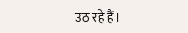उठ रहे हैं।